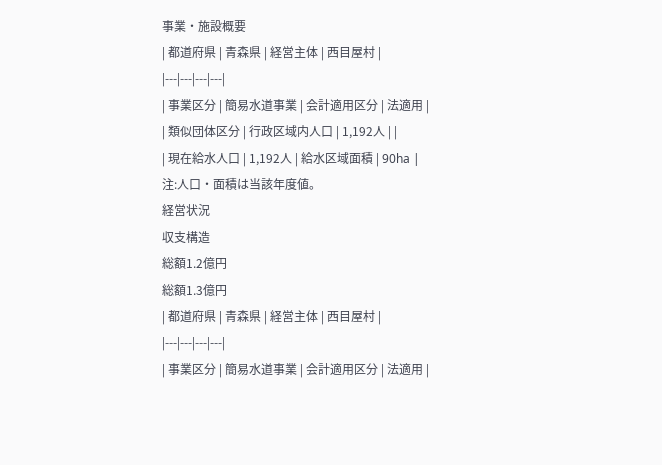事業・施設概要
| 都道府県 | 青森県 | 経営主体 | 西目屋村 |
|---|---|---|---|
| 事業区分 | 簡易水道事業 | 会計適用区分 | 法適用 |
| 類似団体区分 | 行政区域内人口 | 1,192人 | |
| 現在給水人口 | 1,192人 | 給水区域面積 | 90ha |
注:人口・面積は当該年度値。
経営状況
収支構造
総額1.2億円
総額1.3億円
| 都道府県 | 青森県 | 経営主体 | 西目屋村 |
|---|---|---|---|
| 事業区分 | 簡易水道事業 | 会計適用区分 | 法適用 |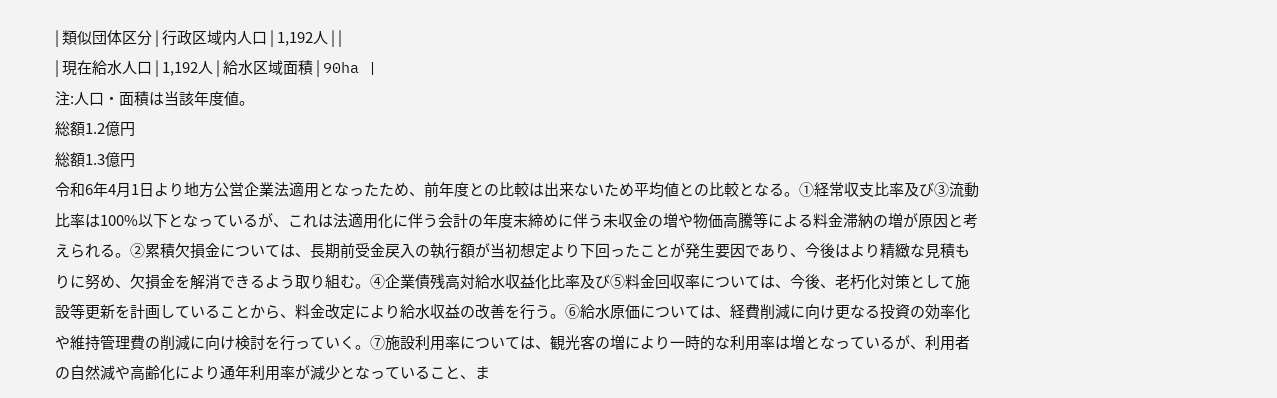| 類似団体区分 | 行政区域内人口 | 1,192人 | |
| 現在給水人口 | 1,192人 | 給水区域面積 | 90ha |
注:人口・面積は当該年度値。
総額1.2億円
総額1.3億円
令和6年4月1日より地方公営企業法適用となったため、前年度との比較は出来ないため平均値との比較となる。①経常収支比率及び③流動比率は100%以下となっているが、これは法適用化に伴う会計の年度末締めに伴う未収金の増や物価高騰等による料金滞納の増が原因と考えられる。②累積欠損金については、長期前受金戻入の執行額が当初想定より下回ったことが発生要因であり、今後はより精緻な見積もりに努め、欠損金を解消できるよう取り組む。④企業債残高対給水収益化比率及び⑤料金回収率については、今後、老朽化対策として施設等更新を計画していることから、料金改定により給水収益の改善を行う。⑥給水原価については、経費削減に向け更なる投資の効率化や維持管理費の削減に向け検討を行っていく。⑦施設利用率については、観光客の増により一時的な利用率は増となっているが、利用者の自然減や高齢化により通年利用率が減少となっていること、ま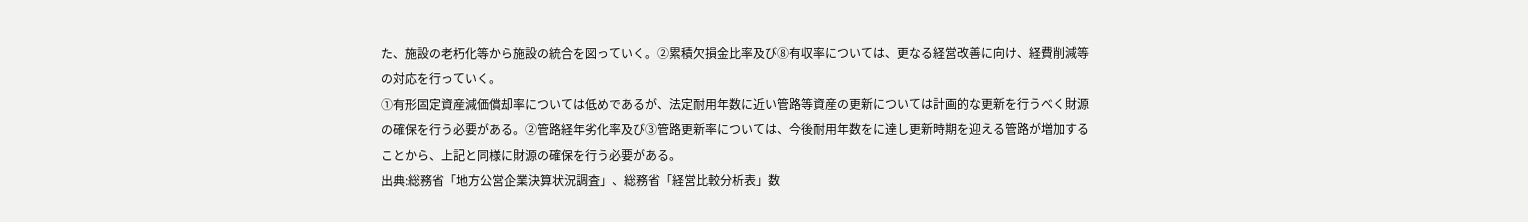た、施設の老朽化等から施設の統合を図っていく。②累積欠損金比率及び⑧有収率については、更なる経営改善に向け、経費削減等の対応を行っていく。
①有形固定資産減価償却率については低めであるが、法定耐用年数に近い管路等資産の更新については計画的な更新を行うべく財源の確保を行う必要がある。②管路経年劣化率及び③管路更新率については、今後耐用年数をに達し更新時期を迎える管路が増加することから、上記と同様に財源の確保を行う必要がある。
出典:総務省「地方公営企業決算状況調査」、総務省「経営比較分析表」数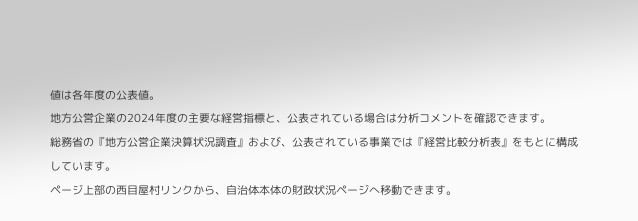値は各年度の公表値。
地方公営企業の2024年度の主要な経営指標と、公表されている場合は分析コメントを確認できます。
総務省の『地方公営企業決算状況調査』および、公表されている事業では『経営比較分析表』をもとに構成しています。
ページ上部の西目屋村リンクから、自治体本体の財政状況ページへ移動できます。